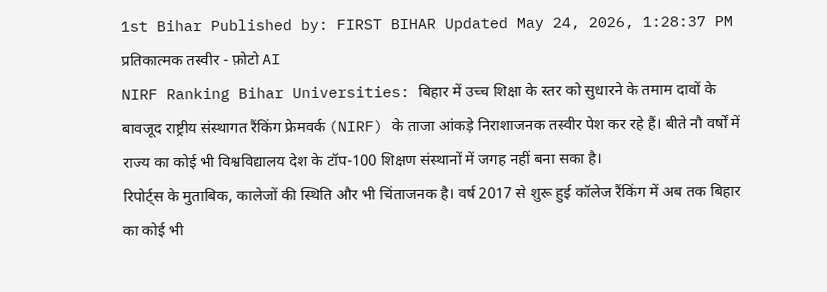1st Bihar Published by: FIRST BIHAR Updated May 24, 2026, 1:28:37 PM
प्रतिकात्मक तस्वीर - फ़ोटो AI
NIRF Ranking Bihar Universities: बिहार में उच्च शिक्षा के स्तर को सुधारने के तमाम दावों के बावजूद राष्ट्रीय संस्थागत रैंकिंग फ्रेमवर्क (NIRF) के ताजा आंकड़े निराशाजनक तस्वीर पेश कर रहे हैं। बीते नौ वर्षों में राज्य का कोई भी विश्वविद्यालय देश के टॉप-100 शिक्षण संस्थानों में जगह नहीं बना सका है।
रिपोर्ट्स के मुताबिक, कालेजों की स्थिति और भी चिंताजनक है। वर्ष 2017 से शुरू हुई कॉलेज रैंकिंग में अब तक बिहार का कोई भी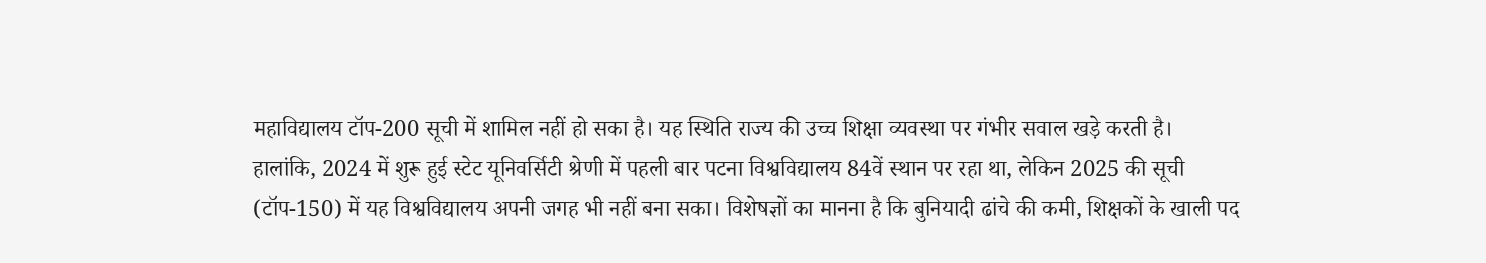महाविद्यालय टॉप-200 सूची में शामिल नहीं हो सका है। यह स्थिति राज्य की उच्च शिक्षा व्यवस्था पर गंभीर सवाल खड़े करती है।
हालांकि, 2024 में शुरू हुई स्टेट यूनिवर्सिटी श्रेणी में पहली बार पटना विश्वविद्यालय 84वें स्थान पर रहा था, लेकिन 2025 की सूची (टॉप-150) में यह विश्वविद्यालय अपनी जगह भी नहीं बना सका। विशेषज्ञों का मानना है कि बुनियादी ढांचे की कमी, शिक्षकों के खाली पद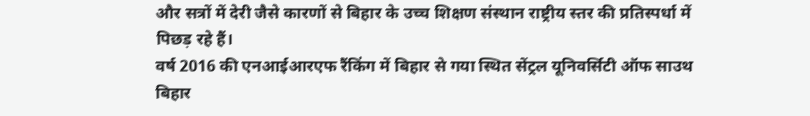और सत्रों में देरी जैसे कारणों से बिहार के उच्च शिक्षण संस्थान राष्ट्रीय स्तर की प्रतिस्पर्धा में पिछड़ रहे हैं।
वर्ष 2016 की एनआईआरएफ रैंकिंग में बिहार से गया स्थित सेंट्रल यूनिवर्सिटी ऑफ साउथ बिहार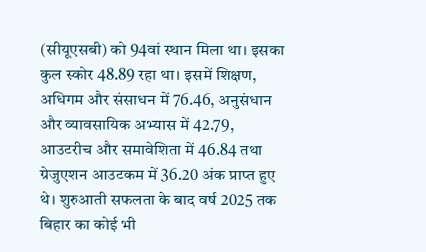(सीयूएसबी) को 94वां स्थान मिला था। इसका कुल स्कोर 48.89 रहा था। इसमें शिक्षण, अधिगम और संसाधन में 76.46, अनुसंधान और व्यावसायिक अभ्यास में 42.79, आउटरीच और समावेशिता में 46.84 तथा ग्रेजुएशन आउटकम में 36.20 अंक प्राप्त हुए थे। शुरुआती सफलता के बाद वर्ष 2025 तक बिहार का कोई भी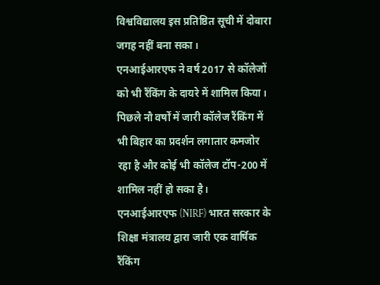विश्वविद्यालय इस प्रतिष्ठित सूची में दोबारा जगह नहीं बना सका।
एनआईआरएफ ने वर्ष 2017 से कॉलेजों को भी रैंकिंग के दायरे में शामिल किया। पिछले नौ वर्षों में जारी कॉलेज रैंकिंग में भी बिहार का प्रदर्शन लगातार कमजोर रहा है और कोई भी कॉलेज टॉप-200 में शामिल नहीं हो सका है।
एनआईआरएफ (NIRF) भारत सरकार के शिक्षा मंत्रालय द्वारा जारी एक वार्षिक रैंकिंग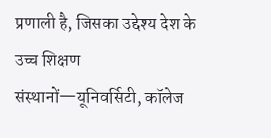प्रणाली है, जिसका उद्देश्य देश के उच्च शिक्षण संस्थानों—यूनिवर्सिटी, कॉलेज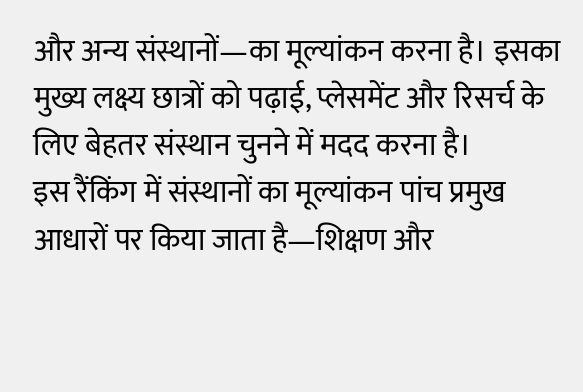और अन्य संस्थानों—का मूल्यांकन करना है। इसका मुख्य लक्ष्य छात्रों को पढ़ाई, प्लेसमेंट और रिसर्च के लिए बेहतर संस्थान चुनने में मदद करना है।
इस रैंकिंग में संस्थानों का मूल्यांकन पांच प्रमुख आधारों पर किया जाता है—शिक्षण और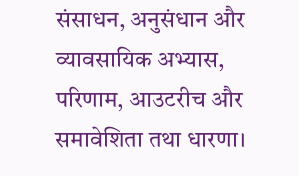संसाधन, अनुसंधान और व्यावसायिक अभ्यास, परिणाम, आउटरीच और समावेशिता तथा धारणा।